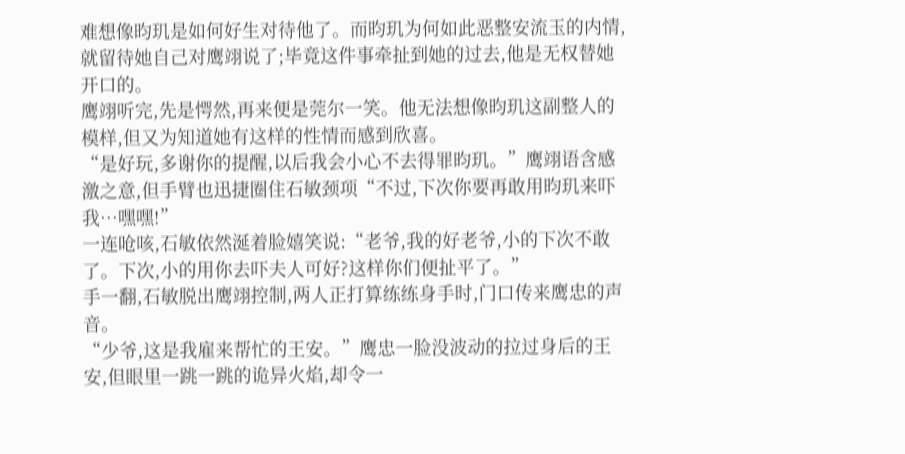难想像昀玑是如何好生对待他了。而昀玑为何如此恶整安流玉的内情,就留待她自己对鹰翊说了;毕竟这件事牵扯到她的过去,他是无权替她开口的。
鹰翊听完,先是愕然,再来便是莞尔一笑。他无法想像昀玑这副整人的模样,但又为知道她有这样的性情而感到欣喜。
“是好玩,多谢你的提醒,以后我会小心不去得罪昀玑。”鹰翊语含感激之意,但手臂也迅捷圈住石敏颈项“不过,下次你要再敢用昀玑来吓我…嘿嘿!”
一连呛咳,石敏依然涎着脸嬉笑说:“老爷,我的好老爷,小的下次不敢了。下次,小的用你去吓夫人可好?这样你们便扯平了。”
手一翻,石敏脱出鹰翊控制,两人正打算练练身手时,门口传来鹰忠的声音。
“少爷,这是我雇来帮忙的王安。”鹰忠一脸没波动的拉过身后的王安,但眼里一跳一跳的诡异火焰,却令一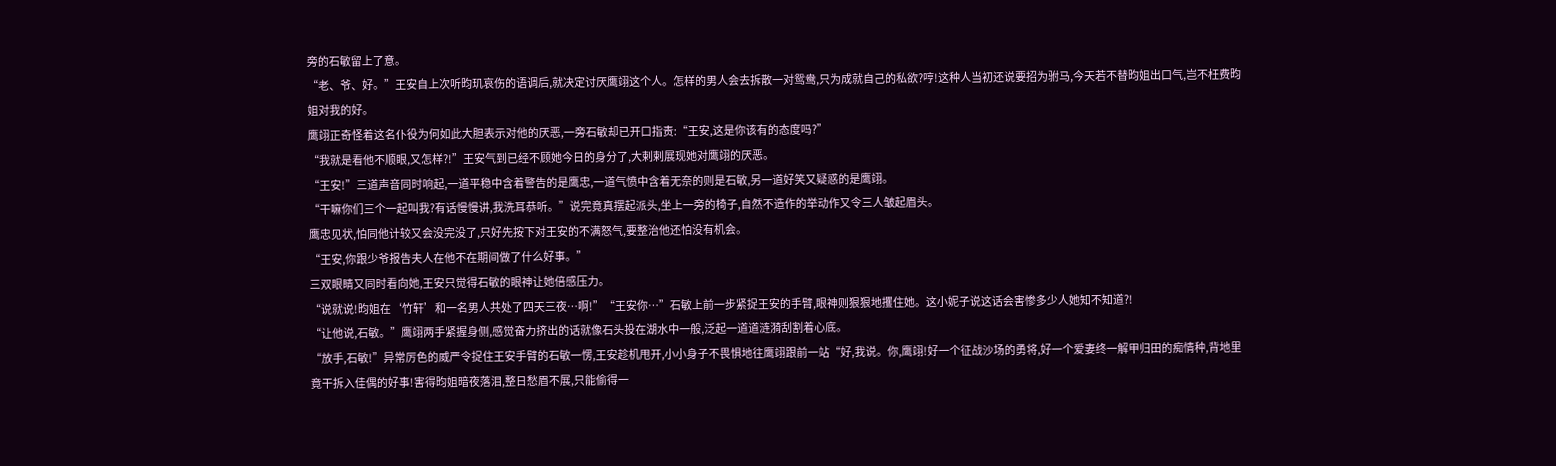旁的石敏留上了意。
“老、爷、好。”王安自上次听昀玑哀伤的语调后,就决定讨厌鹰翊这个人。怎样的男人会去拆散一对鸳鸯,只为成就自己的私欲?哼!这种人当初还说要招为驸马,今天若不替昀姐出口气,岂不枉费昀姐对我的好。
鹰翊正奇怪着这名仆役为何如此大胆表示对他的厌恶,一旁石敏却已开口指责:“王安,这是你该有的态度吗?”
“我就是看他不顺眼,又怎样?!”王安气到已经不顾她今日的身分了,大剌剌展现她对鹰翊的厌恶。
“王安!”三道声音同时响起,一道平稳中含着警告的是鹰忠,一道气愤中含着无奈的则是石敏,另一道好笑又疑惑的是鹰翊。
“干嘛你们三个一起叫我?有话慢慢讲,我洗耳恭听。”说完竟真摆起派头,坐上一旁的椅子,自然不造作的举动作又令三人皱起眉头。
鹰忠见状,怕同他计较又会没完没了,只好先按下对王安的不满怒气,要整治他还怕没有机会。
“王安,你跟少爷报告夫人在他不在期间做了什么好事。”
三双眼睛又同时看向她,王安只觉得石敏的眼神让她倍感压力。
“说就说!昀姐在‘竹轩’和一名男人共处了四天三夜…啊!”“王安你…”石敏上前一步紧捉王安的手臂,眼神则狠狠地攫住她。这小妮子说这话会害惨多少人她知不知道?!
“让他说,石敏。”鹰翊两手紧握身侧,感觉奋力挤出的话就像石头投在湖水中一般,泛起一道道涟漪刮割着心底。
“放手,石敏!”异常厉色的威严令捉住王安手臂的石敏一愣,王安趁机甩开,小小身子不畏惧地往鹰翊跟前一站“好,我说。你,鹰翊!好一个征战沙场的勇将,好一个爱妻终一解甲归田的痴情种,背地里竟干拆入佳偶的好事!害得昀姐暗夜落泪,整日愁眉不展,只能偷得一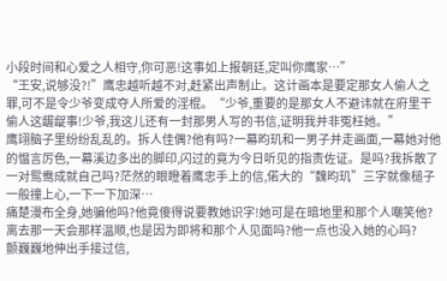小段时间和心爱之人相守,你可恶!这事如上报朝廷,定叫你鹰家…”
“王安,说够没?!”鹰忠越听越不对,赶紧出声制止。这计画本是要定那女人偷人之罪,可不是令少爷变成夺人所爱的淫棍。“少爷,重要的是那女人不避讳就在府里干偷人这龌龊事!少爷,我这儿还有一封那男人写的书信,证明我并非冤枉她。”
鹰翊脑子里纷纷乱乱的。拆人佳偶?他有吗?一幕昀玑和一男子并走画面,一幕她对他的愠言厉色,一幕溪边多出的脚印,闪过的竟为今日听见的指责佐证。是吗?我拆散了一对鸳鸯成就自己吗?茫然的眼瞪着鹰忠手上的信,偌大的“魏昀玑”三字就像槌子一般撞上心,一下一下加深…
痛楚漫布全身,她骗他吗?他竟傻得说要教她识字!她可是在暗地里和那个人嘲笑他?离去那一天会那样温顺,也是因为即将和那个人见面吗?他一点也没入她的心吗?
颤巍巍地伸出手接过信,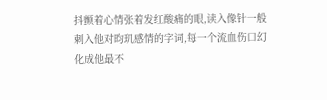抖颤着心情张着发红酸痛的眼,读入像针一般刺入他对昀玑感情的字词,每一个流血伤口幻化成他最不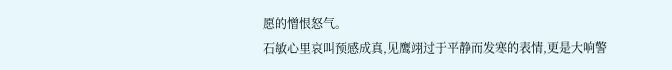愿的憎恨怒气。
石敏心里哀叫预感成真,见鹰翊过于平静而发寒的表情,更是大响警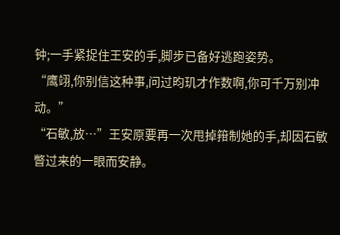钟;一手紧捉住王安的手,脚步已备好逃跑姿势。
“鹰翊,你别信这种事,问过昀玑才作数啊,你可千万别冲动。”
“石敏,放…”王安原要再一次甩掉箝制她的手,却因石敏瞥过来的一眼而安静。